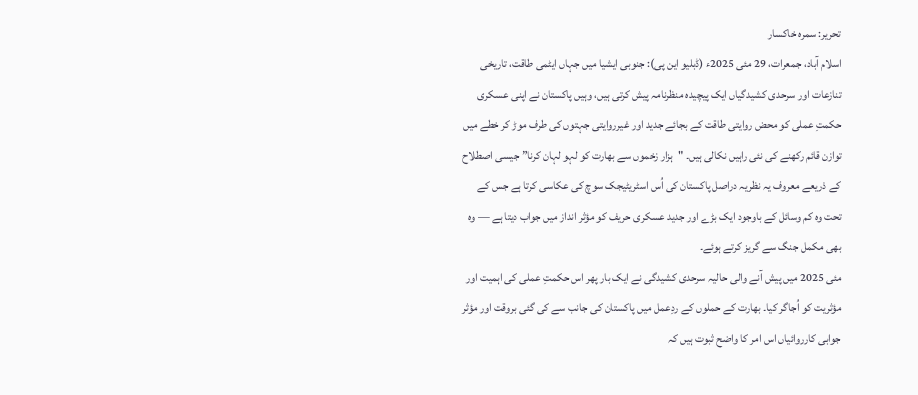تحریر: سمرہ خاکسار
اسلام آباد، جمعرات، 29 مئی 2025ء (ڈبلیو این پی): جنوبی ایشیا میں جہاں ایٹمی طاقت، تاریخی تنازعات اور سرحدی کشیدگیاں ایک پیچیدہ منظرنامہ پیش کرتی ہیں، وہیں پاکستان نے اپنی عسکری حکمتِ عملی کو محض روایتی طاقت کے بجائے جدید اور غیرروایتی جہتوں کی طرف موڑ کر خطے میں توازن قائم رکھنے کی نئی راہیں نکالی ہیں۔ "ہزار زخموں سے بھارت کو لہو لہان کرنا” جیسی اصطلاح کے ذریعے معروف یہ نظریہ دراصل پاکستان کی اُس اسٹریٹیجک سوچ کی عکاسی کرتا ہے جس کے تحت وہ کم وسائل کے باوجود ایک بڑے اور جدید عسکری حریف کو مؤثر انداز میں جواب دیتا ہے — وہ بھی مکمل جنگ سے گریز کرتے ہوئے۔
مئی 2025 میں پیش آنے والی حالیہ سرحدی کشیدگی نے ایک بار پھر اس حکمتِ عملی کی اہمیت اور مؤثریت کو اُجاگر کیا۔ بھارت کے حملوں کے ردِعمل میں پاکستان کی جانب سے کی گئی بروقت اور مؤثر جوابی کارروائیاں اس امر کا واضح ثبوت ہیں کہ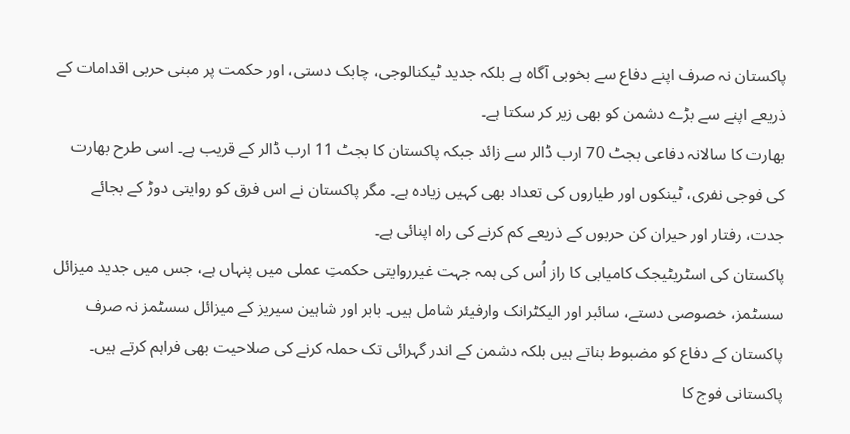پاکستان نہ صرف اپنے دفاع سے بخوبی آگاہ ہے بلکہ جدید ٹیکنالوجی، چابک دستی، اور حکمت پر مبنی حربی اقدامات کے ذریعے اپنے سے بڑے دشمن کو بھی زیر کر سکتا ہے۔
بھارت کا سالانہ دفاعی بجٹ 70 ارب ڈالر سے زائد جبکہ پاکستان کا بجٹ 11 ارب ڈالر کے قریب ہے۔ اسی طرح بھارت کی فوجی نفری، ٹینکوں اور طیاروں کی تعداد بھی کہیں زیادہ ہے۔ مگر پاکستان نے اس فرق کو روایتی دوڑ کے بجائے جدت، رفتار اور حیران کن حربوں کے ذریعے کم کرنے کی راہ اپنائی ہے۔
پاکستان کی اسٹریٹیجک کامیابی کا راز اُس کی ہمہ جہت غیرروایتی حکمتِ عملی میں پنہاں ہے، جس میں جدید میزائل سسٹمز، خصوصی دستے، سائبر اور الیکٹرانک وارفیئر شامل ہیں۔ بابر اور شاہین سیریز کے میزائل سسٹمز نہ صرف پاکستان کے دفاع کو مضبوط بناتے ہیں بلکہ دشمن کے اندر گہرائی تک حملہ کرنے کی صلاحیت بھی فراہم کرتے ہیں۔
پاکستانی فوج کا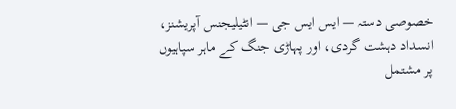خصوصی دستہ — ایس ایس جی — انٹیلیجنس آپریشنز، انسداد دہشت گردی، اور پہاڑی جنگ کے ماہر سپاہیوں پر مشتمل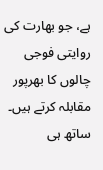ہے، جو بھارت کی روایتی فوجی چالوں کا بھرپور مقابلہ کرتے ہیں۔ ساتھ ہی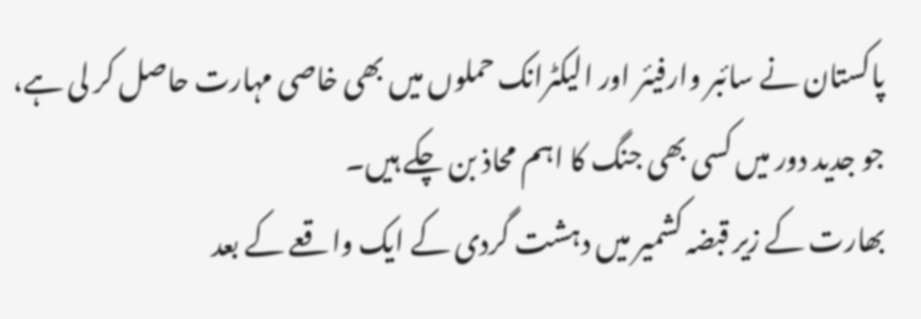پاکستان نے سائبر وارفیئر اور الیکٹرانک حملوں میں بھی خاصی مہارت حاصل کر لی ہے، جو جدید دور میں کسی بھی جنگ کا اہم محاذ بن چکے ہیں۔
بھارت کے زیر قبضہ کشمیر میں دہشت گردی کے ایک واقعے کے بعد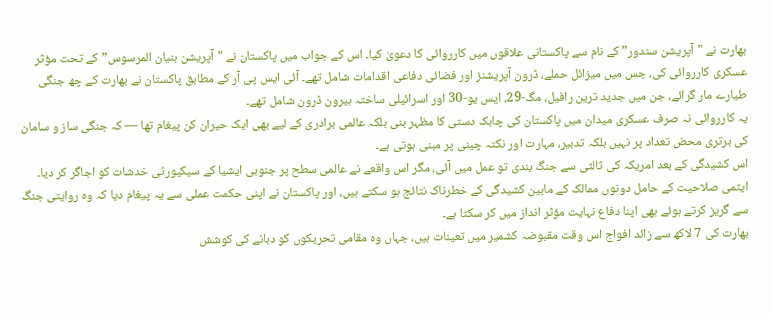بھارت نے "آپریشن سندور” کے نام سے پاکستانی علاقوں میں کارروائی کا دعویٰ کیا۔ اس کے جواب میں پاکستان نے "آپریشن بنیان المرسوس” کے تحت مؤثر عسکری کارروائی کی، جس میں میزائل حملے، ڈرون آپریشنز اور فضائی دفاعی اقدامات شامل تھے۔ آئی ایس پی آر کے مطابق پاکستان نے بھارت کے چھ جنگی طیارے مار گرائے، جن میں جدید ترین رافیل، مگ-29، ایس یو-30 اور اسرائیلی ساختہ ہیرون ڈرون شامل تھے۔
یہ کارروائی نہ صرف عسکری میدان میں پاکستان کی چابک دستی کا مظہر بنی بلکہ عالمی برادری کے لیے بھی ایک حیران کن پیغام تھا — کہ جنگی ساز و سامان کی برتری محض تعداد پر نہیں بلکہ تدبیر، مہارت اور نکتہ چینی پر مبنی ہوتی ہے۔
اس کشیدگی کے بعد امریکہ کی ثالثی سے جنگ بندی تو عمل میں آئی، مگر اس واقعے نے عالمی سطح پر جنوبی ایشیا کے سیکیورٹی خدشات کو اجاگر کر دیا۔ ایٹمی صلاحیت کے حامل دونوں ممالک کے مابین کشیدگی کے خطرناک نتائج ہو سکتے ہیں، اور پاکستان نے اپنی حکمت عملی سے یہ پیغام دیا کہ وہ روایتی جنگ سے گریز کرتے ہوئے بھی اپنا دفاع نہایت مؤثر انداز میں کر سکتا ہے۔
بھارت کی 7 لاکھ سے زائد افواج اس وقت مقبوضہ کشمیر میں تعینات ہیں، جہاں وہ مقامی تحریکوں کو دبانے کی کوشش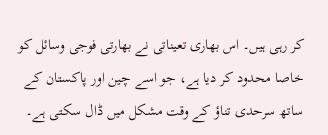کر رہی ہیں۔ اس بھاری تعیناتی نے بھارتی فوجی وسائل کو خاصا محدود کر دیا ہے، جو اسے چین اور پاکستان کے ساتھ سرحدی تناؤ کے وقت مشکل میں ڈال سکتی ہے۔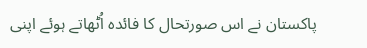پاکستان نے اس صورتحال کا فائدہ اُٹھاتے ہوئے اپنی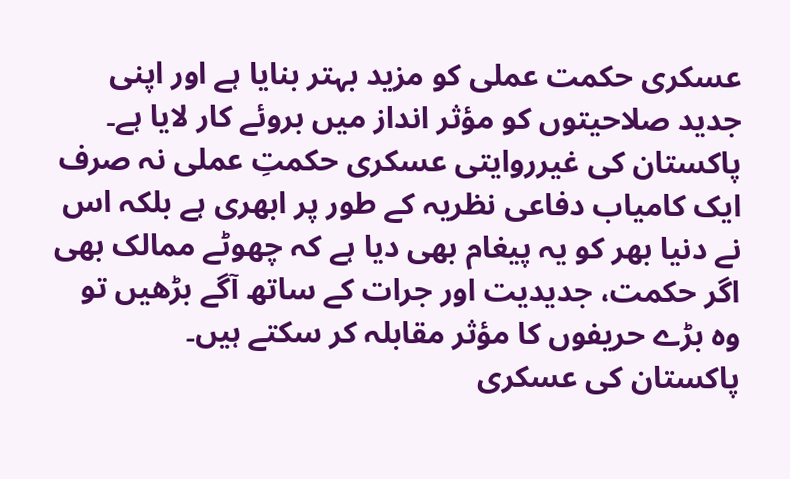عسکری حکمت عملی کو مزید بہتر بنایا ہے اور اپنی جدید صلاحیتوں کو مؤثر انداز میں بروئے کار لایا ہے۔
پاکستان کی غیرروایتی عسکری حکمتِ عملی نہ صرف ایک کامیاب دفاعی نظریہ کے طور پر ابھری ہے بلکہ اس نے دنیا بھر کو یہ پیغام بھی دیا ہے کہ چھوٹے ممالک بھی اگر حکمت، جدیدیت اور جرات کے ساتھ آگے بڑھیں تو وہ بڑے حریفوں کا مؤثر مقابلہ کر سکتے ہیں۔
پاکستان کی عسکری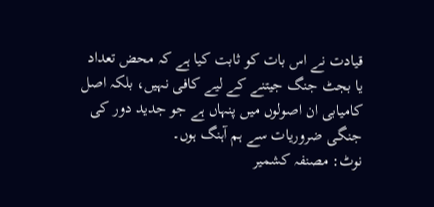قیادت نے اس بات کو ثابت کیا ہے کہ محض تعداد یا بجٹ جنگ جیتنے کے لیے کافی نہیں، بلکہ اصل کامیابی ان اصولوں میں پنہاں ہے جو جدید دور کی جنگی ضروریات سے ہم آہنگ ہوں۔
نوٹ: مصنفہ کشمیر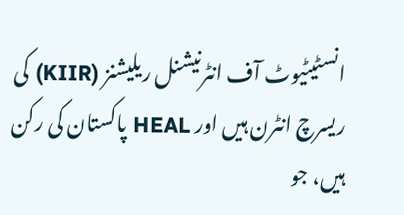انسٹیٹیوٹ آف انٹرنیشنل ریلیشنز (KIIR) کی ریسرچ انٹرن ہیں اور HEAL پاکستان کی رکن ہیں، جو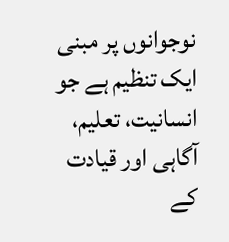نوجوانوں پر مبنی ایک تنظیم ہے جو انسانیت، تعلیم، آگاہی اور قیادت کے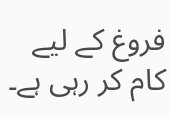فروغ کے لیے کام کر رہی ہے۔